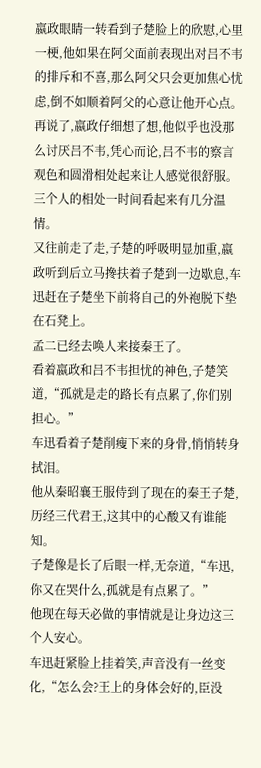嬴政眼睛一转看到子楚脸上的欣慰,心里一梗,他如果在阿父面前表现出对吕不韦的排斥和不喜,那么阿父只会更加焦心忧虑,倒不如顺着阿父的心意让他开心点。
再说了,嬴政仔细想了想,他似乎也没那么讨厌吕不韦,凭心而论,吕不韦的察言观色和圆滑相处起来让人感觉很舒服。
三个人的相处一时间看起来有几分温情。
又往前走了走,子楚的呼吸明显加重,嬴政听到后立马搀扶着子楚到一边歇息,车迅赶在子楚坐下前将自己的外袍脱下垫在石凳上。
孟二已经去唤人来接秦王了。
看着嬴政和吕不韦担忧的神色,子楚笑道,“孤就是走的路长有点累了,你们别担心。”
车迅看着子楚削瘦下来的身骨,悄悄转身拭泪。
他从秦昭襄王服侍到了现在的秦王子楚,历经三代君王,这其中的心酸又有谁能知。
子楚像是长了后眼一样,无奈道,“车迅,你又在哭什么,孤就是有点累了。”
他现在每天必做的事情就是让身边这三个人安心。
车迅赶紧脸上挂着笑,声音没有一丝变化,“怎么会?王上的身体会好的,臣没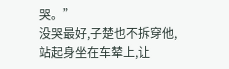哭。”
没哭最好,子楚也不拆穿他,站起身坐在车辇上,让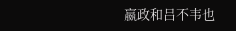嬴政和吕不韦也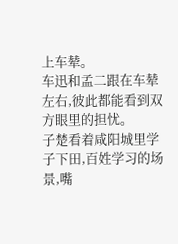上车辇。
车迅和孟二跟在车辇左右,彼此都能看到双方眼里的担忧。
子楚看着咸阳城里学子下田,百姓学习的场景,嘴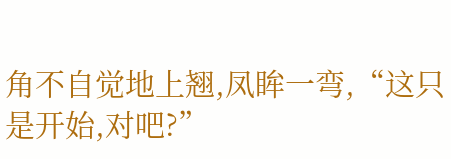角不自觉地上翘,凤眸一弯,“这只是开始,对吧?”